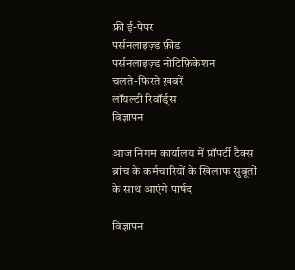फ्री ई-पेपर
पर्सनलाइज़्ड फ़ीड
पर्सनलाइज़्ड नोटिफ़िकेशन
चलते-फिरते ख़बरें
लॉयल्टी रिवॉर्ड्स
विज्ञापन

आज निगम कार्यालय में प्रॉपर्टी टैक्स ब्रांच के कर्मचारियों के खिलाफ सुबूतों के साथ आएंगे पार्षद

विज्ञापन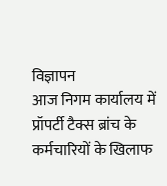विज्ञापन
आज निगम कार्यालय में प्रॉपर्टी टैक्स ब्रांच के कर्मचारियों के खिलाफ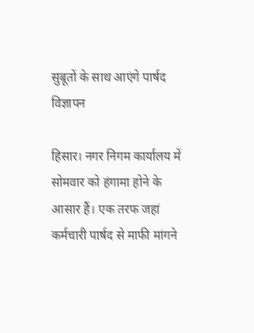सुबूतों के साथ आएंगे पार्षद
विज्ञापन

हिसार। नगर निगम कार्यालय में सोमवार को हंगामा होने के आसार हैं। एक तरफ जहां कर्मचारी पार्षद से माफी मांगने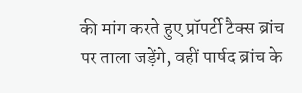की मांग करते हुए प्रॉपर्टी टैक्स ब्रांच पर ताला जड़ेंगे, वहीं पार्षद ब्रांच के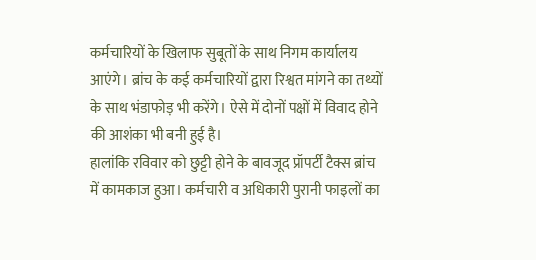कर्मचारियों के खिलाफ सुबूतों के साथ निगम कार्यालय आएंगे। ब्रांच के कई कर्मचारियों द्वारा रिश्वत मांगने का तथ्यों के साथ भंडाफोड़ भी करेंगे। ऐसे में दोनों पक्षों में विवाद होने की आशंका भी बनी हुई है।
हालांकि रविवार को छुट्टी होने के बावजूद प्रॉपर्टी टैक्स ब्रांच में कामकाज हुआ। कर्मचारी व अधिकारी पुरानी फाइलों का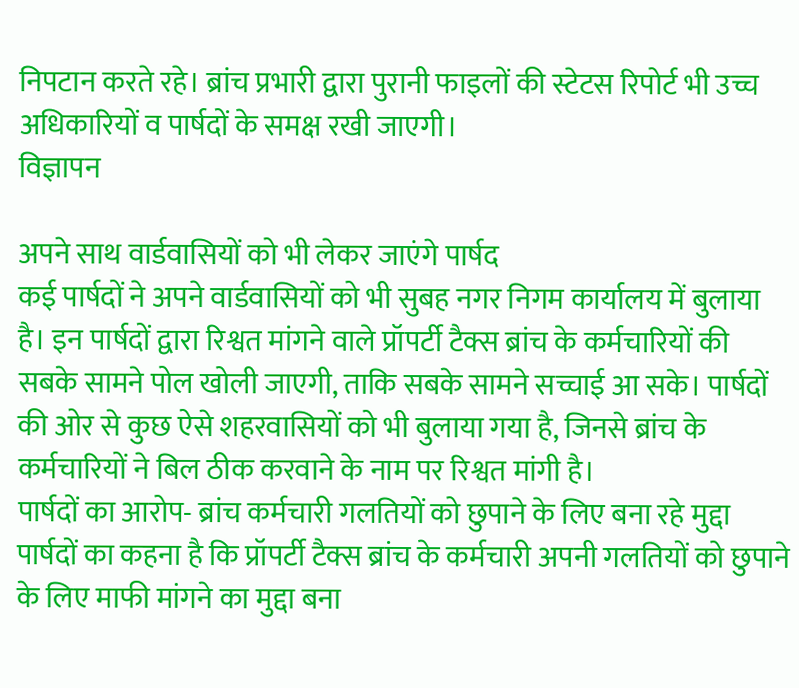निपटान करते रहे। ब्रांच प्रभारी द्वारा पुरानी फाइलों की स्टेटस रिपोर्ट भी उच्च अधिकारियों व पार्षदों के समक्ष रखी जाएगी।
विज्ञापन

अपने साथ वार्डवासियों को भी लेकर जाएंगे पार्षद
कई पार्षदों ने अपने वार्डवासियों को भी सुबह नगर निगम कार्यालय में बुलाया है। इन पार्षदों द्वारा रिश्वत मांगने वाले प्रॉपर्टी टैक्स ब्रांच के कर्मचारियों की सबके सामने पोल खोली जाएगी, ताकि सबके सामने सच्चाई आ सके। पार्षदों की ओर से कुछ ऐसे शहरवासियों को भी बुलाया गया है, जिनसे ब्रांच के कर्मचारियों ने बिल ठीक करवाने के नाम पर रिश्वत मांगी है।
पार्षदों का आरोप- ब्रांच कर्मचारी गलतियों को छुपाने के लिए बना रहे मुद्दा
पार्षदों का कहना है कि प्रॉपर्टी टैक्स ब्रांच के कर्मचारी अपनी गलतियों को छुपाने के लिए माफी मांगने का मुद्दा बना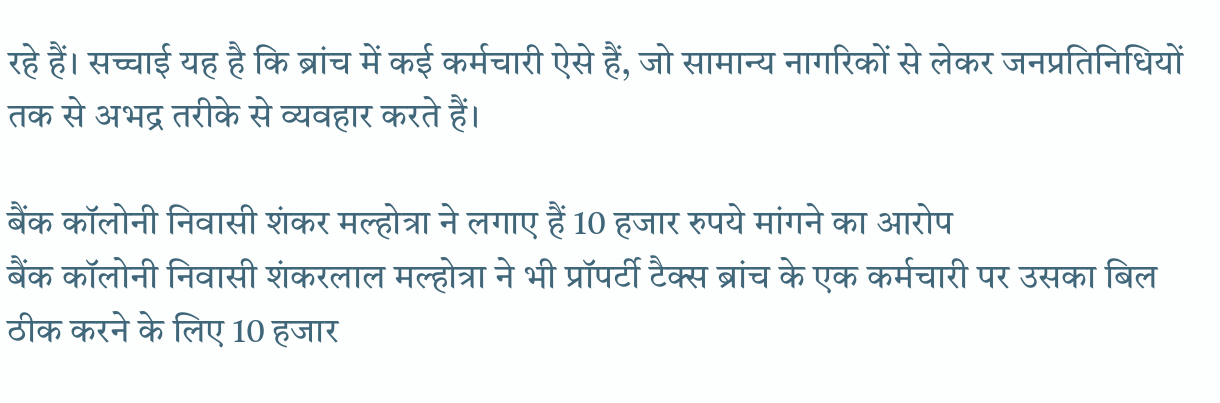रहे हैं। सच्चाई यह है कि ब्रांच में कई कर्मचारी ऐसे हैं, जो सामान्य नागरिकों से लेकर जनप्रतिनिधियों तक से अभद्र तरीके से व्यवहार करते हैं।

बैंक कॉलोनी निवासी शंकर मल्होत्रा ने लगाए हैं 10 हजार रुपये मांगने का आरोप
बैंक कॉलोनी निवासी शंकरलाल मल्होत्रा ने भी प्रॉपर्टी टैक्स ब्रांच के एक कर्मचारी पर उसका बिल ठीक करने के लिए 10 हजार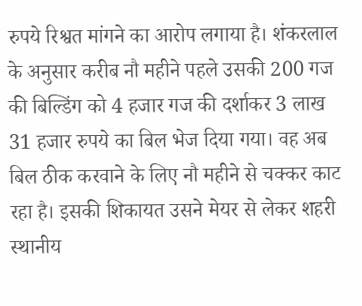रुपये रिश्वत मांगने का आरोप लगाया है। शंकरलाल के अनुसार करीब नौ महीने पहले उसकी 200 गज की बिल्डिंग को 4 हजार गज की दर्शाकर 3 लाख 31 हजार रुपये का बिल भेज दिया गया। वह अब बिल ठीक करवाने के लिए नौ महीने से चक्कर काट रहा है। इसकी शिकायत उसने मेयर से लेकर शहरी स्थानीय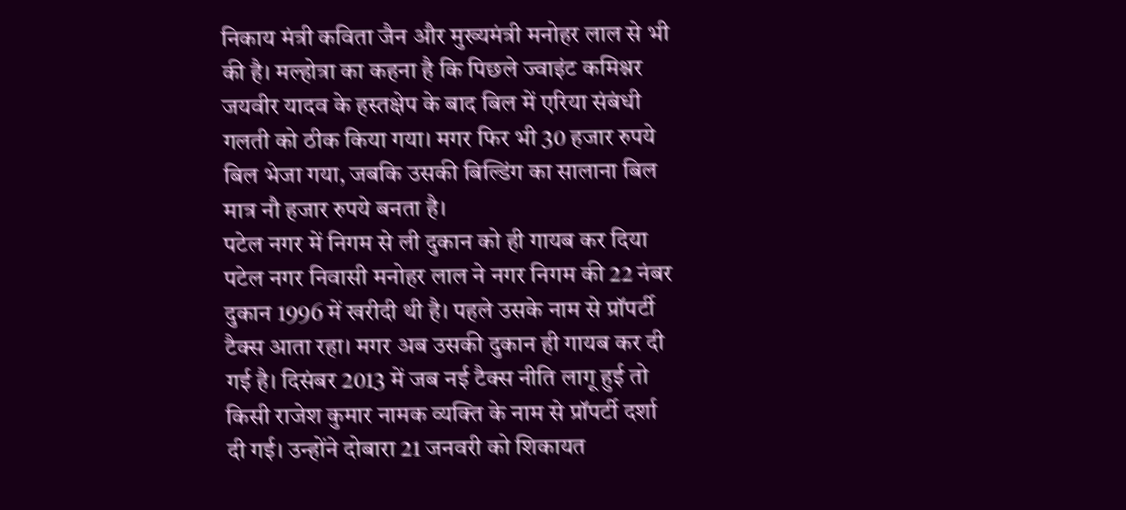निकाय मंत्री कविता जैन और मुख्यमंत्री मनोहर लाल से भी की है। मल्होत्रा का कहना है कि पिछले ज्वाइंट कमिश्नर जयवीर यादव के हस्तक्षेप के बाद बिल में एरिया संबंधी गलती को ठीक किया गया। मगर फिर भी 30 हजार रुपये बिल भेजा गया, जबकि उसकी बिल्डिंग का सालाना बिल मात्र नौ हजार रुपये बनता है।
पटेल नगर में निगम से ली दुकान को ही गायब कर दिया
पटेल नगर निवासी मनोहर लाल ने नगर निगम की 22 नंबर दुकान 1996 में खरीदी थी है। पहले उसके नाम से प्रॉपर्टी टैक्स आता रहा। मगर अब उसकी दुकान ही गायब कर दी गई है। दिसंबर 2013 में जब नई टैक्स नीति लागू हुई तो किसी राजेश कुमार नामक व्यक्ति के नाम से प्रॉपर्टी दर्शा दी गई। उन्होंने दोबारा 21 जनवरी को शिकायत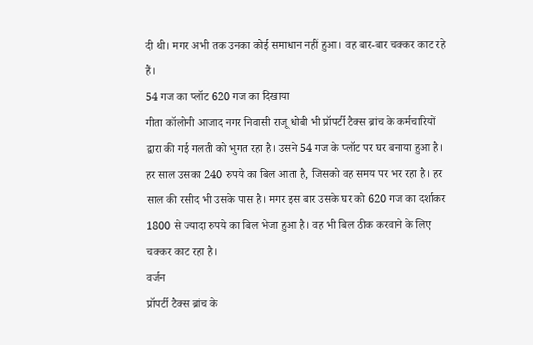दी थी। मगर अभी तक उनका कोई समाधान नहीं हुआ। वह बार-बार चक्कर काट रहे हैं।
54 गज का प्लॉट 620 गज का दिखाया
गीता कॉलोनी आजाद नगर निवासी राजू धोबी भी प्रॉपर्टी टैक्स ब्रांच के कर्मचारियों द्वारा की गई गलती को भुगत रहा है। उसने 54 गज के प्लॉट पर घर बनाया हुआ है। हर साल उसका 240 रुपये का बिल आता है, जिसको वह समय पर भर रहा है। हर साल की रसीद भी उसके पास है। मगर इस बार उसके घर को 620 गज का दर्शाकर 1800 से ज्यादा रुपये का बिल भेजा हुआ है। वह भी बिल ठीक करवाने के लिए चक्कर काट रहा है।
वर्जन
प्रॉपर्टी टैक्स ब्रांच के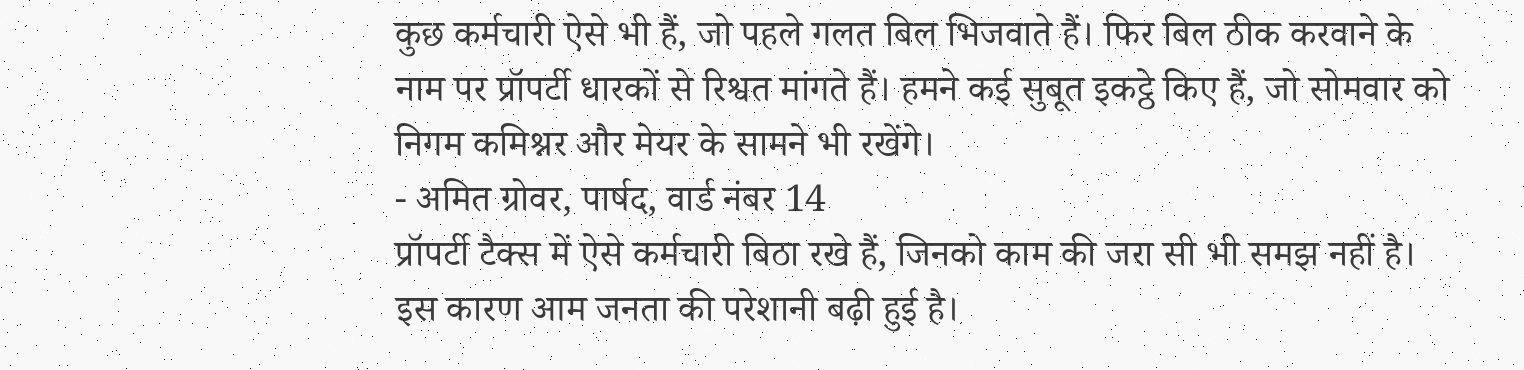कुछ कर्मचारी ऐसे भी हैं, जो पहले गलत बिल भिजवाते हैं। फिर बिल ठीक करवाने के नाम पर प्रॉपर्टी धारकों से रिश्वत मांगते हैं। हमने कई सुबूत इकट्ठे किए हैं, जो सोमवार को निगम कमिश्नर और मेयर के सामने भी रखेंगे।
- अमित ग्रोवर, पार्षद, वार्ड नंबर 14
प्रॉपर्टी टैक्स में ऐसे कर्मचारी बिठा रखे हैं, जिनको काम की जरा सी भी समझ नहीं है। इस कारण आम जनता की परेशानी बढ़ी हुई है।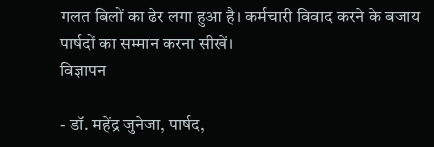गलत बिलों का ढेर लगा हुआ है। कर्मचारी विवाद करने के बजाय पार्षदों का सम्मान करना सीखें।
विज्ञापन

- डॉ. महेंद्र जुनेजा, पार्षद,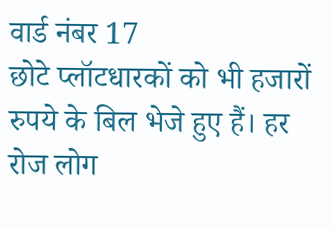वार्ड नंबर 17
छोटे प्लॉटधारकों को भी हजारों रुपये के बिल भेजे हुए हैं। हर रोज लोग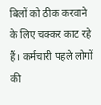बिलों को ठीक करवाने के लिए चक्कर काट रहे हैं। कर्मचारी पहले लोगों की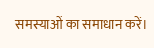समस्याओं का समाधान करें।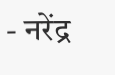- नरेंद्र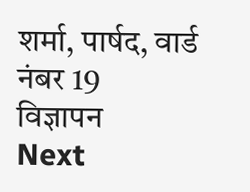शर्मा, पार्षद, वार्ड नंबर 19
विज्ञापन
Next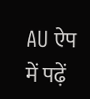AU ऐप में पढ़ें